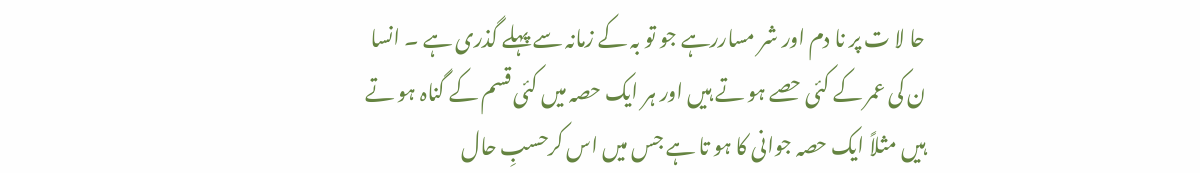حا لا ت پر نا دم اور شر مساررہے جو تو بہ کے زمانہ سے پہلے گذری ہے ۔ انسا ن کی عمر کے کئی حصے ہو تے ہیں اور ہر ایک حصہ میں کئی قسم کے گناہ ہو تے ہیں مثلاً ایک حصہ جوانی کا ہو تا ہے جس میں اس کرحسبِ حال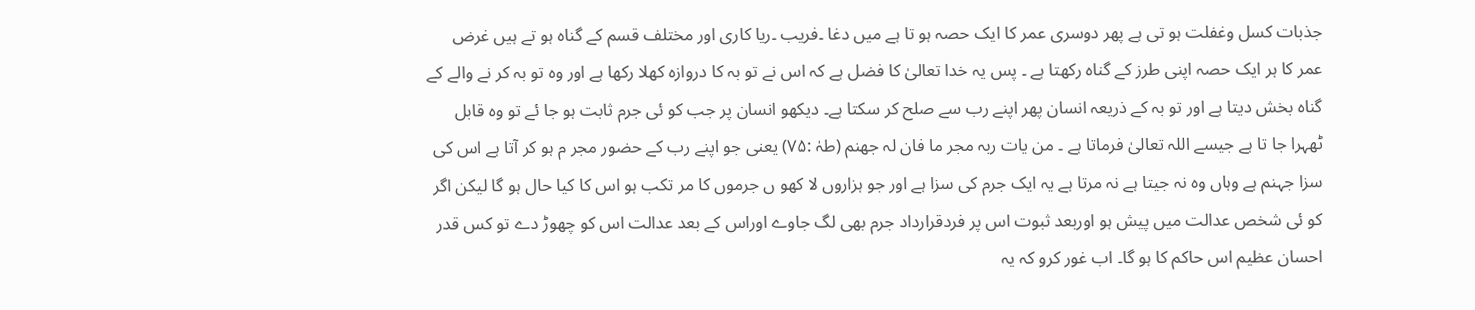جذبات کسل وغفلت ہو تی ہے پھر دوسری عمر کا ایک حصہ ہو تا ہے میں دغا ۔فریب ۔ریا کاری اور مختلف قسم کے گناہ ہو تے ہیں غرض عمر کا ہر ایک حصہ اپنی طرز کے گناہ رکھتا ہے ۔ پس یہ خدا تعالیٰ کا فضل ہے کہ اس نے تو بہ کا دروازہ کھلا رکھا ہے اور وہ تو بہ کر نے والے کے گناہ بخش دیتا ہے اور تو بہ کے ذریعہ انسان پھر اپنے رب سے صلح کر سکتا ہے۔ دیکھو انسان پر جب کو ئی جرم ثابت ہو جا ئے تو وہ قابل ٹھہرا جا تا ہے جیسے اللہ تعالیٰ فرماتا ہے ۔ من یات ربہ مجر ما فان لہ جھنم (طہٰ :۷۵) یعنی جو اپنے رب کے حضور مجر م ہو کر آتا ہے اس کی سزا جہنم ہے وہاں وہ نہ جیتا ہے نہ مرتا ہے یہ ایک جرم کی سزا ہے اور جو ہزاروں لا کھو ں جرموں کا مر تکب ہو اس کا کیا حال ہو گا لیکن اگر کو ئی شخص عدالت میں پیش ہو اوربعد ثبوت اس پر فردقرارداد جرم بھی لگ جاوے اوراس کے بعد عدالت اس کو چھوڑ دے تو کس قدر احسان عظیم اس حاکم کا ہو گا۔ اب غور کرو کہ یہ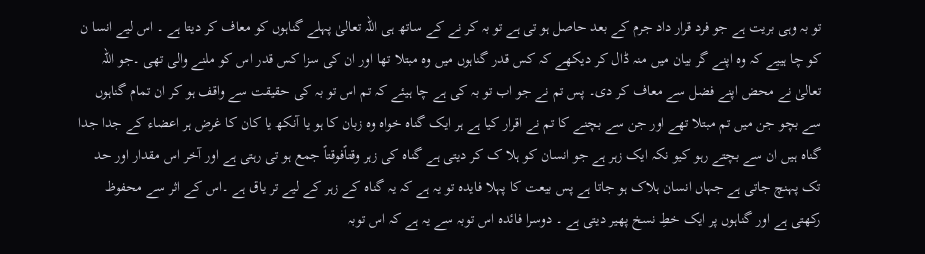تو بہ وہی بریت ہے جو فرد قرار داد جرم کے بعد حاصل ہو تی ہے تو بہ کر نے کے ساتھ ہی اللہ تعالیٰ پہلے گناہوں کو معاف کر دیتا ہے ۔ اس لیے انسا ن کو چا ہییے کہ وہ اپنے گر بیان میں منہ ڈال کر دیکھے کہ کس قدر گناہوں میں وہ مبتلا تھا اور ان کی سزا کس قدر اس کو ملنے والی تھی ۔جو اللہ تعالیٰ نے محض اپنے فضل سے معاف کر دی۔ پس تم نے جو اب تو بہ کی ہے چا ہیئے کہ تم اس تو بہ کی حقیقت سے واقف ہو کر ان تمام گناہوں سے بچو جن میں تم مبتلا تھے اور جن سے بچنے کا تم نے اقرار کیا ہے ہر ایک گناہ خواہ وہ زبان کا ہو یا آنکھ یا کان کا غرض ہر اعضاء کے جدا جدا گناہ ہیں ان سے بچتے رہو کیو نکہ ایک زہر ہے جو انسان کو ہلا ک کر دیتی ہے گناہ کی زہر وقتاًفوقتاً جمع ہو تی رہتی ہے اور آخر اس مقدار اور حد تک پہنچ جاتی ہے جہاں انسان ہلاک ہو جاتا ہے پس بیعت کا پہلا فایدہ تو یہ ہے کہ یہ گناہ کے زہر کے لیے تر یاق ہے ۔اس کے اثر سے محفوظ رکھتی ہے اور گناہوں پر ایک خطِ نسخ پھیر دیتی ہے ۔ دوسرا فائدہ اس توبہ سے یہ ہے کہ اس توبہ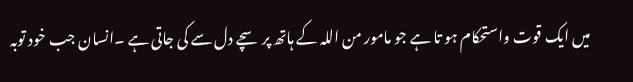میں ایک قوت واستحکام ہو تا ہے جو مامور من اللہ کے ہاتھ پر سچے دل سے کی جاتی ہے ۔انسان جب خود توبہ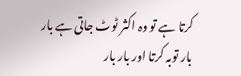کرتا ہے تو وہ اکثر ٹوٹ جاتی ہے بار بار توبہ کرتا اور بار بار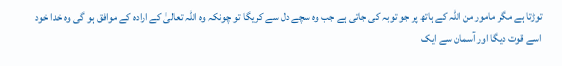توڑتا ہے مگر مامور من اللہ کے ہاتھ پر جو توبہ کی جاتی ہے جب وہ سچے دل سے کریگا تو چونکہ وہ اللہ تعالیٰ کے ارادہ کے موافق ہو گی وہ خدا خود اسے قوت دیگا اور آسمان سے ایک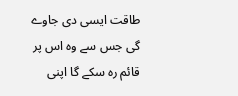طاقت ایسی دی جاوے گی جس سے وہ اس پر قائم رہ سکے گا اپنی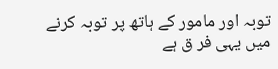توبہ اور مامور کے ہاتھ پر توبہ کرنے میں یہی فر ق ہے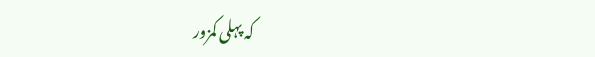کہ پہلی کمزور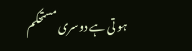ہو تی ہے دوسری مستحکم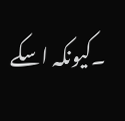۔کیونکہ اسکے